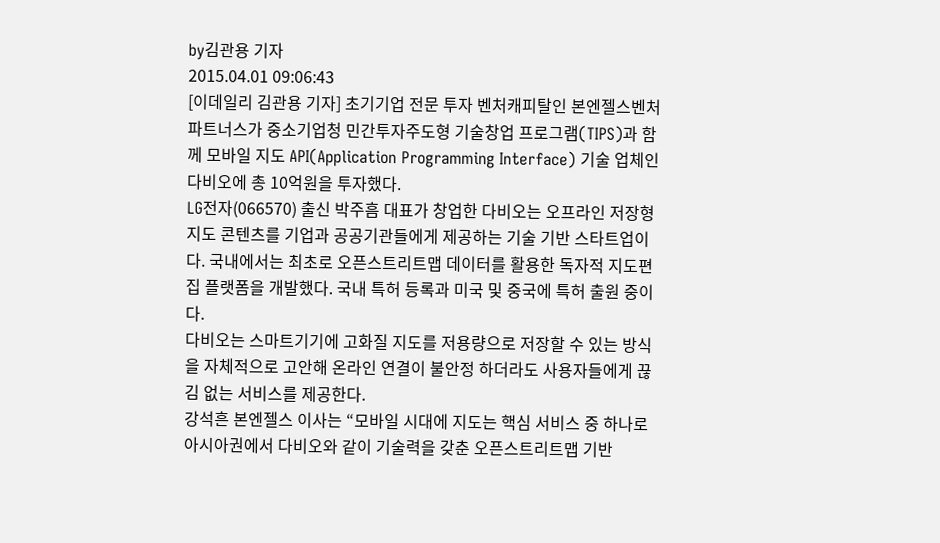by김관용 기자
2015.04.01 09:06:43
[이데일리 김관용 기자] 초기기업 전문 투자 벤처캐피탈인 본엔젤스벤처파트너스가 중소기업청 민간투자주도형 기술창업 프로그램(TIPS)과 함께 모바일 지도 API(Application Programming Interface) 기술 업체인 다비오에 총 10억원을 투자했다.
LG전자(066570) 출신 박주흠 대표가 창업한 다비오는 오프라인 저장형 지도 콘텐츠를 기업과 공공기관들에게 제공하는 기술 기반 스타트업이다. 국내에서는 최초로 오픈스트리트맵 데이터를 활용한 독자적 지도편집 플랫폼을 개발했다. 국내 특허 등록과 미국 및 중국에 특허 출원 중이다.
다비오는 스마트기기에 고화질 지도를 저용량으로 저장할 수 있는 방식을 자체적으로 고안해 온라인 연결이 불안정 하더라도 사용자들에게 끊김 없는 서비스를 제공한다.
강석흔 본엔젤스 이사는 “모바일 시대에 지도는 핵심 서비스 중 하나로 아시아권에서 다비오와 같이 기술력을 갖춘 오픈스트리트맵 기반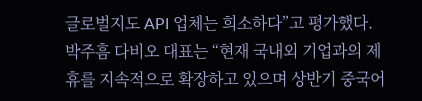글로벌지도 API 업체는 희소하다”고 평가했다.
박주흠 다비오 대표는 “현재 국내외 기업과의 제휴를 지속적으로 확장하고 있으며 상반기 중국어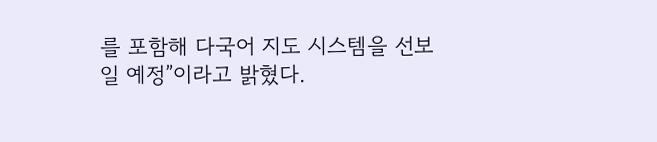를 포함해 다국어 지도 시스템을 선보일 예정”이라고 밝혔다.